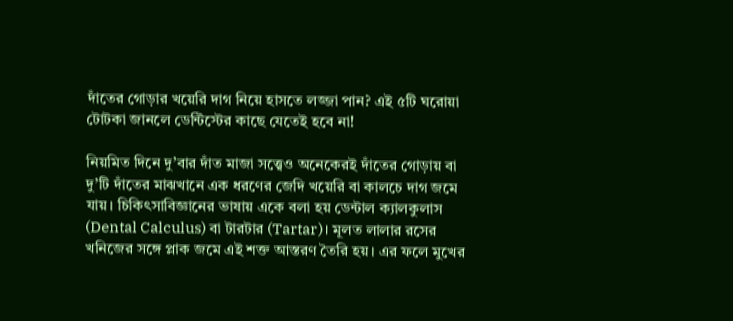দাঁতের গোড়ার খয়েরি দাগ নিয়ে হাসতে লজ্জা পান? এই ৫টি ঘরোয়া টোটকা জানলে ডেন্টিস্টের কাছে যেতেই হবে না!

নিয়মিত দিনে দু’বার দাঁত মাজা সত্ত্বেও অনেকেরই দাঁতের গোড়ায় বা দু’টি দাঁতের মাঝখানে এক ধরণের জেদি খয়েরি বা কালচে দাগ জমে যায়। চিকিৎসাবিজ্ঞানের ভাষায় একে বলা হয় ডেন্টাল ক্যালকুলাস (Dental Calculus) বা টারটার (Tartar)। মূলত লালার রসের খনিজের সঙ্গে প্লাক জমে এই শক্ত আস্তরণ তৈরি হয়। এর ফলে মুখের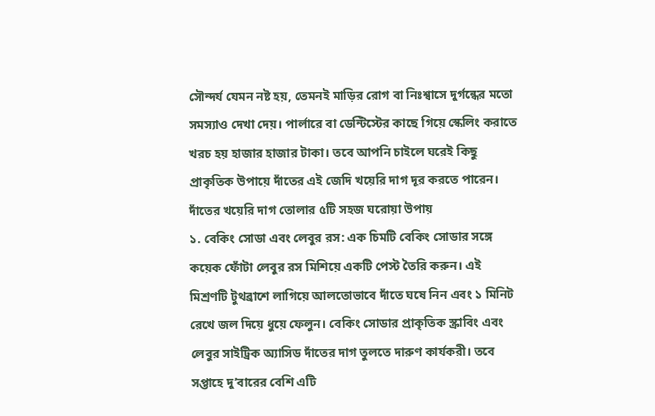সৌন্দর্য যেমন নষ্ট হয়, তেমনই মাড়ির রোগ বা নিঃশ্বাসে দুর্গন্ধের মতো সমস্যাও দেখা দেয়। পার্লারে বা ডেন্টিস্টের কাছে গিয়ে স্কেলিং করাতে খরচ হয় হাজার হাজার টাকা। তবে আপনি চাইলে ঘরেই কিছু প্রাকৃতিক উপায়ে দাঁতের এই জেদি খয়েরি দাগ দূর করতে পারেন।
দাঁতের খয়েরি দাগ তোলার ৫টি সহজ ঘরোয়া উপায়
১. বেকিং সোডা এবং লেবুর রস: এক চিমটি বেকিং সোডার সঙ্গে কয়েক ফোঁটা লেবুর রস মিশিয়ে একটি পেস্ট তৈরি করুন। এই মিশ্রণটি টুথব্রাশে লাগিয়ে আলতোভাবে দাঁতে ঘষে নিন এবং ১ মিনিট রেখে জল দিয়ে ধুয়ে ফেলুন। বেকিং সোডার প্রাকৃতিক স্ক্রাবিং এবং লেবুর সাইট্রিক অ্যাসিড দাঁতের দাগ তুলতে দারুণ কার্যকরী। তবে সপ্তাহে দু’বারের বেশি এটি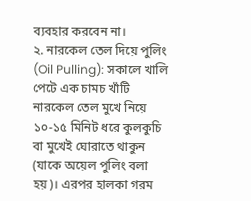ব্যবহার করবেন না।
২. নারকেল তেল দিয়ে পুলিং (Oil Pulling): সকালে খালি পেটে এক চামচ খাঁটি নারকেল তেল মুখে নিয়ে ১০-১৫ মিনিট ধরে কুলকুচি বা মুখেই ঘোরাতে থাকুন (যাকে অয়েল পুলিং বলা হয়)। এরপর হালকা গরম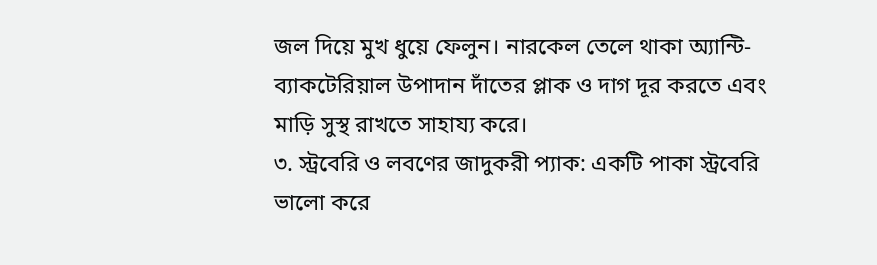জল দিয়ে মুখ ধুয়ে ফেলুন। নারকেল তেলে থাকা অ্যান্টি-ব্যাকটেরিয়াল উপাদান দাঁতের প্লাক ও দাগ দূর করতে এবং মাড়ি সুস্থ রাখতে সাহায্য করে।
৩. স্ট্রবেরি ও লবণের জাদুকরী প্যাক: একটি পাকা স্ট্রবেরি ভালো করে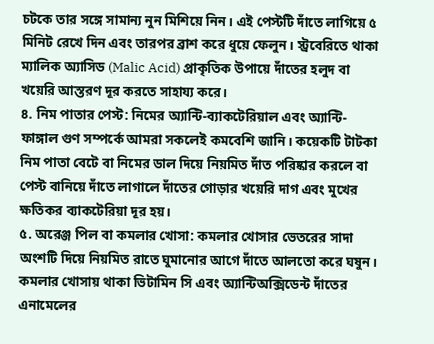চটকে তার সঙ্গে সামান্য নুন মিশিয়ে নিন। এই পেস্টটি দাঁতে লাগিয়ে ৫ মিনিট রেখে দিন এবং তারপর ব্রাশ করে ধুয়ে ফেলুন। স্ট্রবেরিতে থাকা ম্যালিক অ্যাসিড (Malic Acid) প্রাকৃতিক উপায়ে দাঁতের হলুদ বা খয়েরি আস্তরণ দূর করতে সাহায্য করে।
৪. নিম পাতার পেস্ট: নিমের অ্যান্টি-ব্যাকটেরিয়াল এবং অ্যান্টি-ফাঙ্গাল গুণ সম্পর্কে আমরা সকলেই কমবেশি জানি। কয়েকটি টাটকা নিম পাতা বেটে বা নিমের ডাল দিয়ে নিয়মিত দাঁত পরিষ্কার করলে বা পেস্ট বানিয়ে দাঁতে লাগালে দাঁতের গোড়ার খয়েরি দাগ এবং মুখের ক্ষতিকর ব্যাকটেরিয়া দূর হয়।
৫. অরেঞ্জ পিল বা কমলার খোসা: কমলার খোসার ভেতরের সাদা অংশটি দিয়ে নিয়মিত রাতে ঘুমানোর আগে দাঁতে আলতো করে ঘষুন। কমলার খোসায় থাকা ভিটামিন সি এবং অ্যান্টিঅক্সিডেন্ট দাঁতের এনামেলের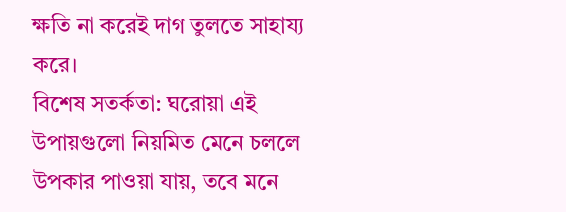ক্ষতি না করেই দাগ তুলতে সাহায্য করে।
বিশেষ সতর্কতা: ঘরোয়া এই উপায়গুলো নিয়মিত মেনে চললে উপকার পাওয়া যায়, তবে মনে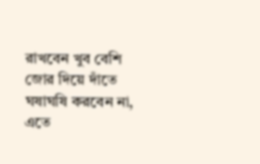রাখবেন খুব বেশি জোর দিয়ে দাঁতে ঘষাঘষি করবেন না, এতে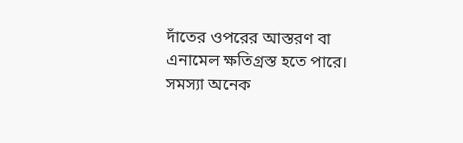দাঁতের ওপরের আস্তরণ বা এনামেল ক্ষতিগ্রস্ত হতে পারে। সমস্যা অনেক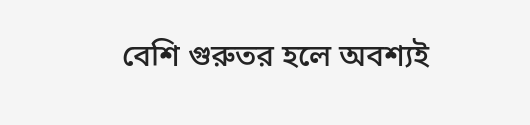বেশি গুরুতর হলে অবশ্যই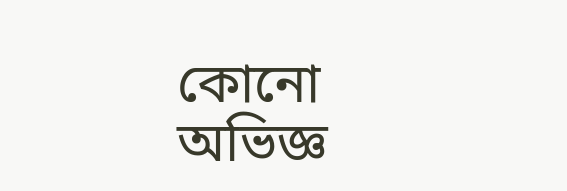কোনো অভিজ্ঞ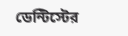ডেন্টিস্টের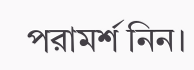পরামর্শ নিন।